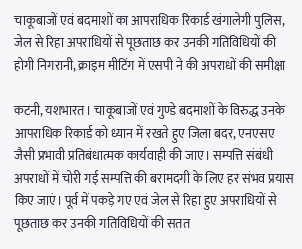चाकूबाजों एवं बदमाशों का आपराधिक रिकार्ड खंगालेगी पुलिस, जेल से रिहा अपराधियों से पूछताछ कर उनकी गतिविधियों की होगी निगरानी, क्राइम मीटिंग में एसपी ने की अपराधों की समीक्षा

कटनी, यशभारत। चाकूबाजों एवं गुण्डे बदमाशों के विरुद्ध उनके आपराधिक रिकार्ड को ध्यान में रखते हुए जिला बदर, एनएसए जैसी प्रभावी प्रतिबंधात्मक कार्यवाही की जाए। सम्पत्ति संबंधी अपराधों में चोरी गई सम्पत्ति की बरामदगी के लिए हर संभव प्रयास किए जाएं। पूर्व में पकड़े गए एवं जेल से रिहा हुए अपराधियों से पूछताछ कर उनकी गतिविधियों की सतत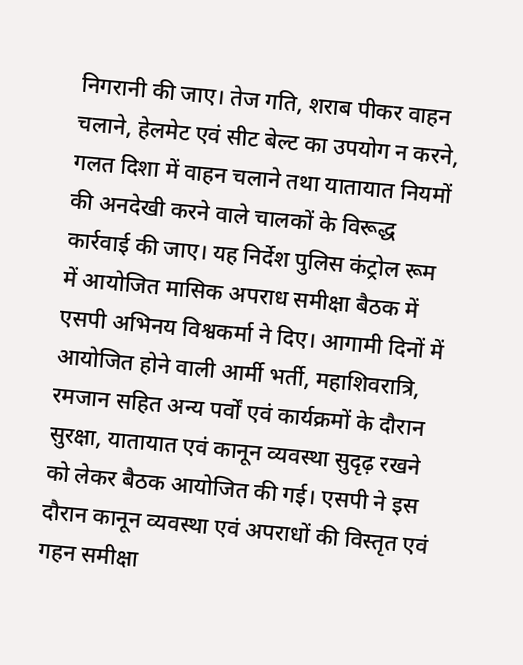निगरानी की जाए। तेज गति, शराब पीकर वाहन चलाने, हेलमेट एवं सीट बेल्ट का उपयोग न करने, गलत दिशा में वाहन चलाने तथा यातायात नियमों की अनदेखी करने वाले चालकों के विरूद्ध कार्रवाई की जाए। यह निर्देश पुलिस कंट्रोल रूम में आयोजित मासिक अपराध समीक्षा बैठक में एसपी अभिनय विश्वकर्मा ने दिए। आगामी दिनों में आयोजित होने वाली आर्मी भर्ती, महाशिवरात्रि, रमजान सहित अन्य पर्वों एवं कार्यक्रमों के दौरान सुरक्षा, यातायात एवं कानून व्यवस्था सुदृढ़ रखने को लेकर बैठक आयोजित की गई। एसपी ने इस दौरान कानून व्यवस्था एवं अपराधों की विस्तृत एवं गहन समीक्षा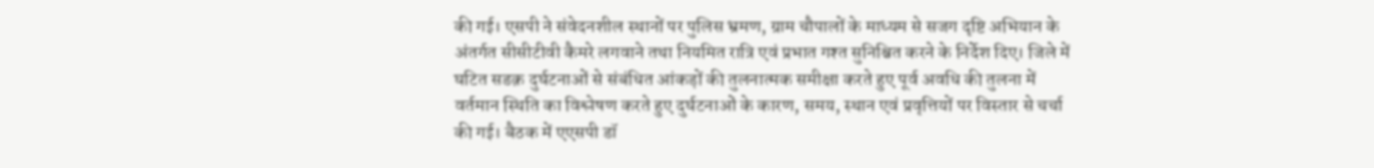की गई। एसपी ने संवेदनशील स्थानों पर पुलिस भ्रमण, ग्राम चौपालों के माध्यम से सजग दृष्टि अभियान के अंतर्गत सीसीटीवी कैमरे लगवाने तथा नियमित रात्रि एवं प्रभात गश्त सुनिश्चित करने के निर्देश दिए। जिले में घटित सडक़ दुर्घटनाओं से संबंधित आंकड़ों की तुलनात्मक समीक्षा करते हुए पूर्व अवधि की तुलना में वर्तमान स्थिति का विश्लेषण करते हुए दुर्घटनाओं के कारण, समय, स्थान एवं प्रवृत्तियों पर विस्तार से चर्चा की गई। बैठक में एएसपी डॉ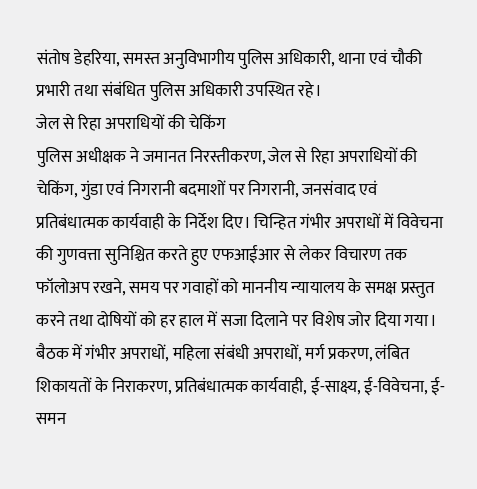संतोष डेहरिया, समस्त अनुविभागीय पुलिस अधिकारी, थाना एवं चौकी प्रभारी तथा संबंधित पुलिस अधिकारी उपस्थित रहे।
जेल से रिहा अपराधियों की चेकिंग
पुलिस अधीक्षक ने जमानत निरस्तीकरण, जेल से रिहा अपराधियों की चेकिंग, गुंडा एवं निगरानी बदमाशों पर निगरानी, जनसंवाद एवं प्रतिबंधात्मक कार्यवाही के निर्देश दिए। चिन्हित गंभीर अपराधों में विवेचना की गुणवत्ता सुनिश्चित करते हुए एफआईआर से लेकर विचारण तक फॉलोअप रखने, समय पर गवाहों को माननीय न्यायालय के समक्ष प्रस्तुत करने तथा दोषियों को हर हाल में सजा दिलाने पर विशेष जोर दिया गया। बैठक में गंभीर अपराधों, महिला संबंधी अपराधों, मर्ग प्रकरण, लंबित शिकायतों के निराकरण, प्रतिबंधात्मक कार्यवाही, ई-साक्ष्य, ई-विवेचना, ई-समन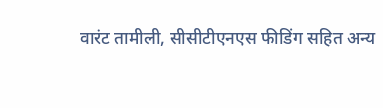वारंट तामीली, सीसीटीएनएस फीडिंग सहित अन्य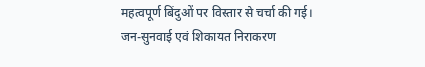महत्वपूर्ण बिंदुओं पर विस्तार से चर्चा की गई।
जन-सुनवाई एवं शिकायत निराकरण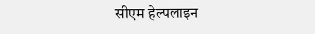सीएम हेल्पलाइन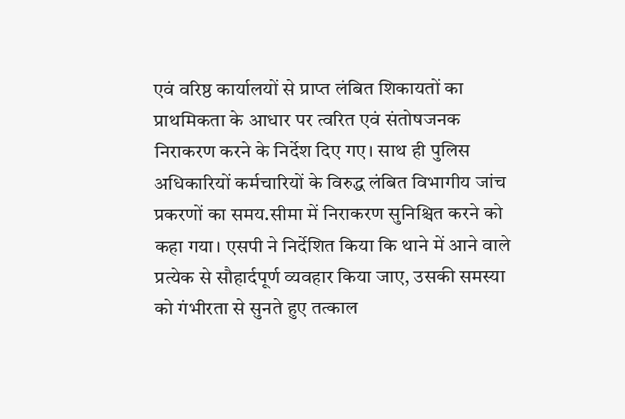एवं वरिष्ठ कार्यालयों से प्राप्त लंबित शिकायतों का प्राथमिकता के आधार पर त्वरित एवं संतोषजनक निराकरण करने के निर्देश दिए गए। साथ ही पुलिस अधिकारियों कर्मचारियों के विरुद्ध लंबित विभागीय जांच प्रकरणों का समय.सीमा में निराकरण सुनिश्चित करने को कहा गया। एसपी ने निर्देशित किया कि थाने में आने वाले प्रत्येक से सौहार्दपूर्ण व्यवहार किया जाए, उसकी समस्या को गंभीरता से सुनते हुए तत्काल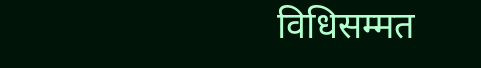विधिसम्मत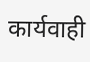कार्यवाही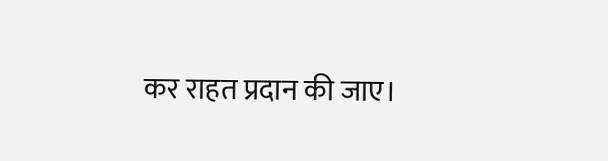कर राहत प्रदान की जाए।